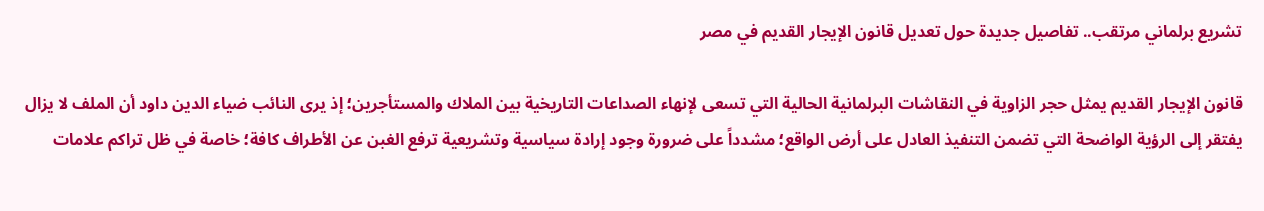تشريع برلماني مرتقب.. تفاصيل جديدة حول تعديل قانون الإيجار القديم في مصر

قانون الإيجار القديم يمثل حجر الزاوية في النقاشات البرلمانية الحالية التي تسعى لإنهاء الصداعات التاريخية بين الملاك والمستأجرين؛ إذ يرى النائب ضياء الدين داود أن الملف لا يزال يفتقر إلى الرؤية الواضحة التي تضمن التنفيذ العادل على أرض الواقع؛ مشدداً على ضرورة وجود إرادة سياسية وتشريعية ترفع الغبن عن الأطراف كافة؛ خاصة في ظل تراكم علامات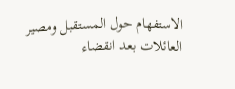الاستفهام حول المستقبل ومصير العائلات بعد انقضاء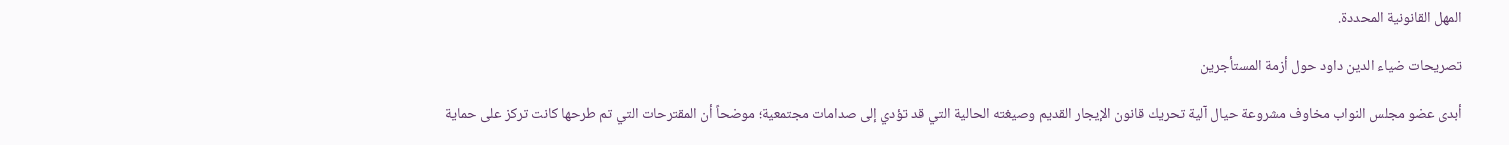المهل القانونية المحددة.

تصريحات ضياء الدين داود حول أزمة المستأجرين

أبدى عضو مجلس النواب مخاوف مشروعة حيال آلية تحريك قانون الإيجار القديم وصيغته الحالية التي قد تؤدي إلى صدامات مجتمعية؛ موضحاً أن المقترحات التي تم طرحها كانت تركز على حماية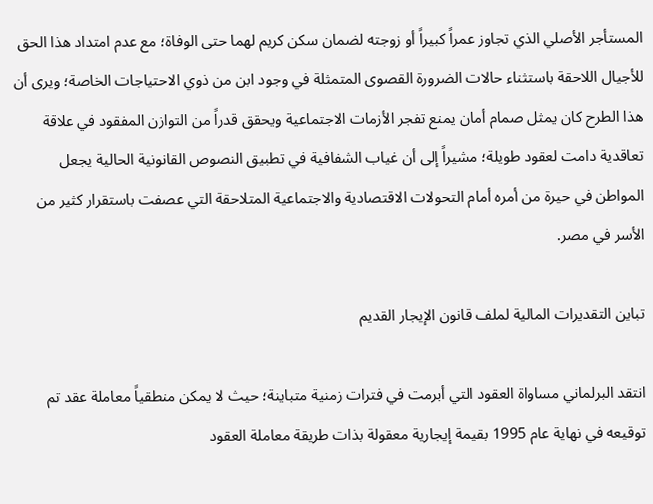المستأجر الأصلي الذي تجاوز عمراً كبيراً أو زوجته لضمان سكن كريم لهما حتى الوفاة؛ مع عدم امتداد هذا الحق للأجيال اللاحقة باستثناء حالات الضرورة القصوى المتمثلة في وجود ابن من ذوي الاحتياجات الخاصة؛ ويرى أن هذا الطرح كان يمثل صمام أمان يمنع تفجر الأزمات الاجتماعية ويحقق قدراً من التوازن المفقود في علاقة تعاقدية دامت لعقود طويلة؛ مشيراً إلى أن غياب الشفافية في تطبيق النصوص القانونية الحالية يجعل المواطن في حيرة من أمره أمام التحولات الاقتصادية والاجتماعية المتلاحقة التي عصفت باستقرار كثير من الأسر في مصر.

تباين التقديرات المالية لملف قانون الإيجار القديم

انتقد البرلماني مساواة العقود التي أبرمت في فترات زمنية متباينة؛ حيث لا يمكن منطقياً معاملة عقد تم توقيعه في نهاية عام 1995 بقيمة إيجارية معقولة بذات طريقة معاملة العقود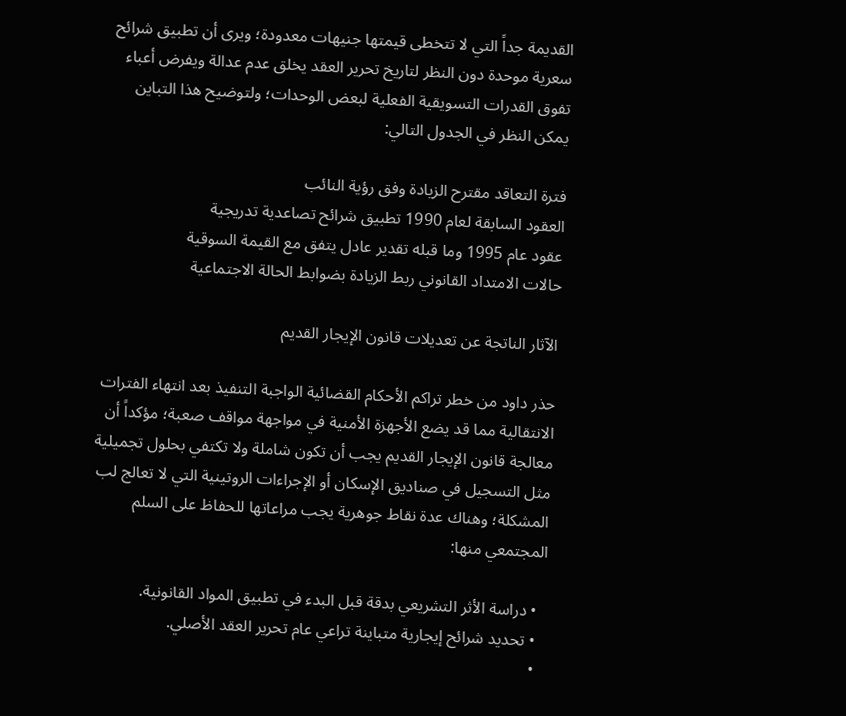القديمة جداً التي لا تتخطى قيمتها جنيهات معدودة؛ ويرى أن تطبيق شرائح سعرية موحدة دون النظر لتاريخ تحرير العقد يخلق عدم عدالة ويفرض أعباء تفوق القدرات التسويقية الفعلية لبعض الوحدات؛ ولتوضيح هذا التباين يمكن النظر في الجدول التالي:

فترة التعاقد مقترح الزيادة وفق رؤية النائب
العقود السابقة لعام 1990 تطبيق شرائح تصاعدية تدريجية
عقود عام 1995 وما قبله تقدير عادل يتفق مع القيمة السوقية
حالات الامتداد القانوني ربط الزيادة بضوابط الحالة الاجتماعية

الآثار الناتجة عن تعديلات قانون الإيجار القديم

حذر داود من خطر تراكم الأحكام القضائية الواجبة التنفيذ بعد انتهاء الفترات الانتقالية مما قد يضع الأجهزة الأمنية في مواجهة مواقف صعبة؛ مؤكداً أن معالجة قانون الإيجار القديم يجب أن تكون شاملة ولا تكتفي بحلول تجميلية مثل التسجيل في صناديق الإسكان أو الإجراءات الروتينية التي لا تعالج لب المشكلة؛ وهناك عدة نقاط جوهرية يجب مراعاتها للحفاظ على السلم المجتمعي منها:

  • دراسة الأثر التشريعي بدقة قبل البدء في تطبيق المواد القانونية.
  • تحديد شرائح إيجارية متباينة تراعي عام تحرير العقد الأصلي.
  •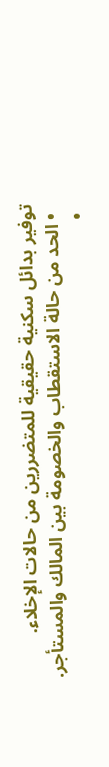توفير بدائل سكنية حقيقية للمتضررين من حالات الإخلاء.
  • الحد من حالة الاستقطاب والخصومة بين المالك والمستأجر.
  •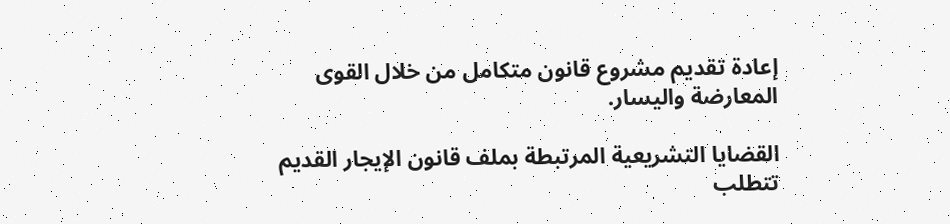إعادة تقديم مشروع قانون متكامل من خلال القوى المعارضة واليسار.

القضايا التشريعية المرتبطة بملف قانون الإيجار القديم تتطلب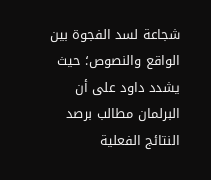شجاعة لسد الفجوة بين الواقع والنصوص؛ حيث يشدد داود على أن البرلمان مطالب برصد النتائج الفعلية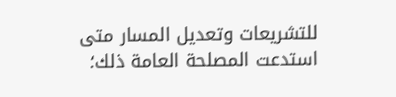للتشريعات وتعديل المسار متى استدعت المصلحة العامة ذلك؛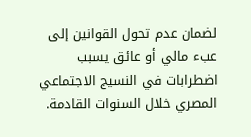لضمان عدم تحول القوانين إلى عبء مالي أو عائق يسبب اضطرابات في النسيج الاجتماعي المصري خلال السنوات القادمة.